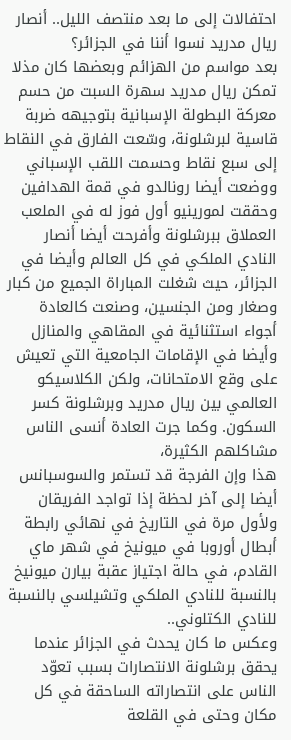احتفالات إلى ما بعد منتصف الليل.. أنصار ريال مدريد نسوا أننا في الجزائر؟
بعد مواسم من الهزائم وبعضها كان مذلا تمكن ريال مدريد سهرة السبت من حسم معركة البطولة الإسبانية بتوجيهه ضربة قاسية لبرشلونة، وسّعت الفارق في النقاط إلى سبع نقاط وحسمت اللقب الإسباني ووضعت أيضا رونالدو في قمة الهدافين وحققت لمورينيو أول فوز له في الملعب العملاق ببرشلونة وأفرحت أيضا أنصار النادي الملكي في كل العالم وأيضا في الجزائر، حيث شغلت المباراة الجميع من كبار وصغار ومن الجنسين، وصنعت كالعادة أجواء استثنائية في المقاهي والمنازل وأيضا في الإقامات الجامعية التي تعيش على وقع الامتحانات، ولكن الكلاسيكو العالمي بين ريال مدريد وبرشلونة كسر السكون. وكما جرت العادة أنسى الناس مشاكلهم الكثيرة،
هذا وإن الفرجة قد تستمر والسوسبانس أيضا إلى آخر لحظة إذا تواجد الفريقان ولأول مرة في التاريخ في نهائي رابطة أبطال أوروبا في ميونيخ في شهر ماي القادم، في حالة اجتياز عقبة بيارن ميونيخ بالنسبة للنادي الملكي وتشيلسي بالنسبة للنادي الكتلوني..
وعكس ما كان يحدث في الجزائر عندما يحقق برشلونة الانتصارات بسبب تعوّد الناس على انتصاراته الساحقة في كل مكان وحتى في القلعة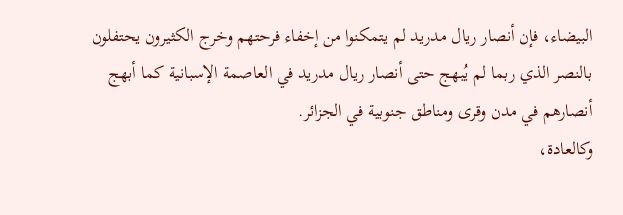البيضاء، فإن أنصار ريال مدريد لم يتمكنوا من إخفاء فرحتهم وخرج الكثيرون يحتفلون بالنصر الذي ربما لم يُبهج حتى أنصار ريال مدريد في العاصمة الإسبانية كما أبهج أنصارهم في مدن وقرى ومناطق جنوبية في الجزائر.
وكالعادة،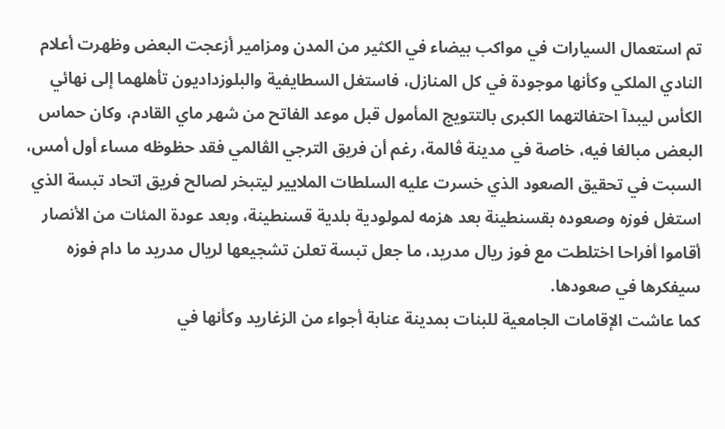تم استعمال السيارات في مواكب بيضاء في الكثير من المدن ومزامير أزعجت البعض وظهرت أعلام النادي الملكي وكأنها موجودة في كل المنازل، فاستغل السطايفية والبلوزداديون تأهلهما إلى نهائي الكأس ليبدآ احتفالتهما الكبرى بالتتويج المأمول قبل موعد الفاتح من شهر ماي القادم، وكان حماس البعض مبالغا فيه، خاصة في مدينة ڤالمة، رغم أن فريق الترجي الڤالمي فقد حظوظه مساء أول أمس، السبت في تحقيق الصعود الذي خسرت عليه السلطات الملايير ليتبخر لصالح فريق اتحاد تبسة الذي استغل فوزه وصعوده بقسنطينة بعد هزمه لمولودية بلدية قسنطينة، وبعد عودة المئات من الأنصار أقاموا أفراحا اختلطت مع فوز ريال مدريد، ما جعل تبسة تعلن تشجيعها لريال مدريد ما دام فوزه سيفكرها في صعودها.
كما عاشت الإقامات الجامعية للبنات بمدينة عنابة أجواء من الزغاريد وكأنها في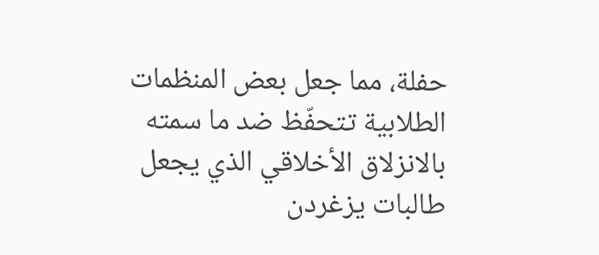حفلة، مما جعل بعض المنظمات الطلابية تتحفّظ ضد ما سمته بالانزلاق الأخلاقي الذي يجعل طالبات يزغردن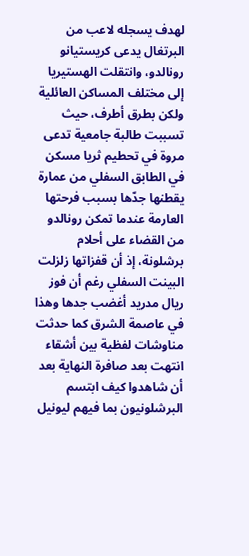لهدف يسجله لاعب من البرتغال يدعى كريستيانو رونالدو، وانتقلت الهستيريا إلى مختلف المساكن العائلية ولكن بطرق أطرف، حيث تسببت طالبة جامعية تدعى مروة في تحطيم ثريا مسكن في الطابق السفلي من عمارة يقطنها جدّها بسبب فرحتها العارمة عندما تمكن رونالدو من القضاء على أحلام برشلونة، إذ أن قفزاتها زلزلت البينت السفلي رغم أن فوز ريال مدريد أغضب جدها وهذا في عاصمة الشرق كما حدثت مناوشات لفظية بين أشقاء انتهت بعد صافرة النهاية بعد أن شاهدوا كيف ابتسم البرشلونيون بما فيهم ليونيل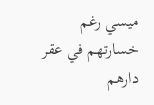ميسي رغم خسارتهم في عقر دارهم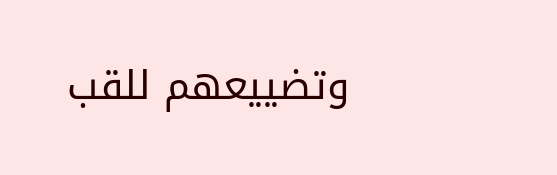وتضييعهم للقب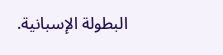البطولة الإسبانية.